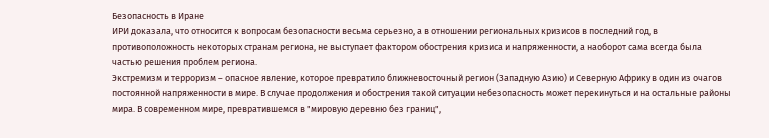Безопасность в Иране
ИРИ доказала, что относится к вопросам безопасности весьма серьезно, а в отношении региональных кризисов в последний год, в противоположность некоторых странам региона, не выступает фактором обострения кризиса и напряженности, а наоборот сама всегда была частью решения проблем региона.
Экстремизм и терроризм – опасное явление, которое превратило ближневосточный регион (Западную Азию) и Северную Африку в один из очагов постоянной напряженности в мире. В случае продолжения и обострения такой ситуации небезопасность может перекинуться и на остальные районы мира. В современном мире, превратившемся в "мировую деревню без границ",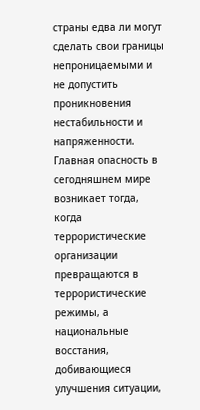страны едва ли могут сделать свои границы непроницаемыми и не допустить проникновения нестабильности и напряженности. Главная опасность в сегодняшнем мире возникает тогда, когда террористические организации превращаются в террористические режимы, а национальные восстания, добивающиеся улучшения ситуации,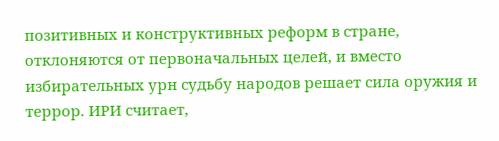позитивных и конструктивных реформ в стране, отклоняются от первоначальных целей, и вместо избирательных урн судьбу народов решает сила оружия и террор. ИРИ считает,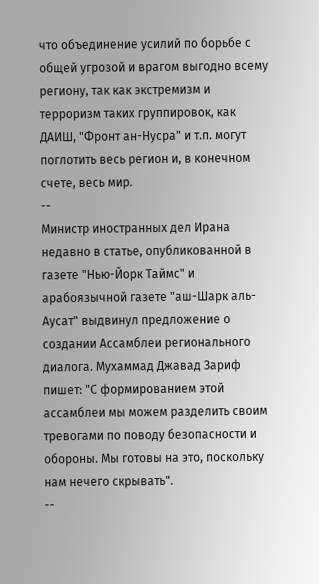что объединение усилий по борьбе с общей угрозой и врагом выгодно всему региону, так как экстремизм и терроризм таких группировок, как ДАИШ, "Фронт ан-Нусра" и т.п. могут поглотить весь регион и, в конечном счете, весь мир.
--
Министр иностранных дел Ирана недавно в статье, опубликованной в газете "Нью-Йорк Таймс" и арабоязычной газете "аш-Шарк аль-Аусат" выдвинул предложение о создании Ассамблеи регионального диалога. Мухаммад Джавад Зариф пишет: "С формированием этой ассамблеи мы можем разделить своим тревогами по поводу безопасности и обороны. Мы готовы на это, поскольку нам нечего скрывать".
--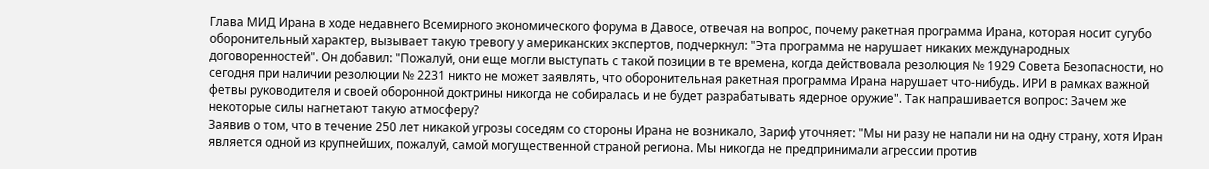Глава МИД Ирана в ходе недавнего Всемирного экономического форума в Давосе, отвечая на вопрос, почему ракетная программа Ирана, которая носит сугубо оборонительный характер, вызывает такую тревогу у американских экспертов, подчеркнул: "Эта программа не нарушает никаких международных договоренностей". Он добавил: "Пожалуй, они еще могли выступать с такой позиции в те времена, когда действовала резолюция № 1929 Совета Безопасности, но сегодня при наличии резолюции № 2231 никто не может заявлять, что оборонительная ракетная программа Ирана нарушает что-нибудь. ИРИ в рамках важной фетвы руководителя и своей оборонной доктрины никогда не собиралась и не будет разрабатывать ядерное оружие". Так напрашивается вопрос: Зачем же некоторые силы нагнетают такую атмосферу?
Заявив о том, что в течение 250 лет никакой угрозы соседям со стороны Ирана не возникало, Зариф уточняет: "Мы ни разу не напали ни на одну страну, хотя Иран является одной из крупнейших, пожалуй, самой могущественной страной региона. Мы никогда не предпринимали агрессии против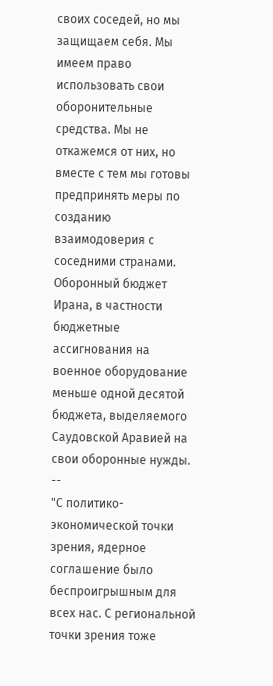своих соседей, но мы защищаем себя. Мы имеем право использовать свои оборонительные средства. Мы не откажемся от них, но вместе с тем мы готовы предпринять меры по созданию взаимодоверия с соседними странами. Оборонный бюджет Ирана, в частности бюджетные ассигнования на военное оборудование меньше одной десятой бюджета, выделяемого Саудовской Аравией на свои оборонные нужды.
--
"С политико-экономической точки зрения, ядерное соглашение было беспроигрышным для всех нас. С региональной точки зрения тоже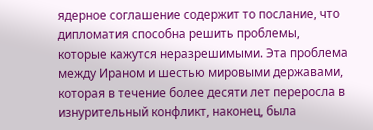ядерное соглашение содержит то послание, что дипломатия способна решить проблемы, которые кажутся неразрешимыми. Эта проблема между Ираном и шестью мировыми державами, которая в течение более десяти лет переросла в изнурительный конфликт, наконец, была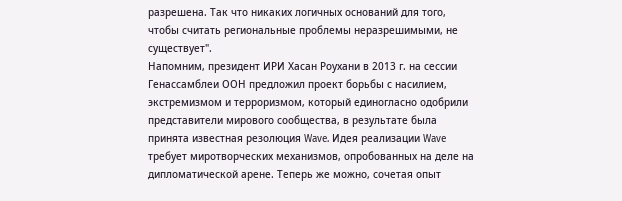разрешена. Так что никаких логичных оснований для того, чтобы считать региональные проблемы неразрешимыми, не существует".
Напомним, президент ИРИ Хасан Роухани в 2013 г. на сессии Генассамблеи ООН предложил проект борьбы с насилием, экстремизмом и терроризмом, который единогласно одобрили представители мирового сообщества, в результате была принята известная резолюция Wave. Идея реализации Wave требует миротворческих механизмов, опробованных на деле на дипломатической арене. Теперь же можно, сочетая опыт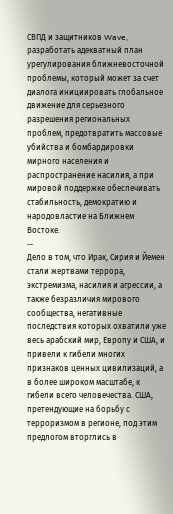СВПД и защитников Wave, разработать адекватный план урегулирования ближневосточной проблемы, который может за счет диалога инициировать глобальное движение для серьезного разрешения региональных проблем, предотвратить массовые убийства и бомбардировки мирного населения и распространение насилия, а при мировой поддержке обеспечивать стабильность, демократию и народовластие на Ближнем Востоке.
--
Дело в том, что Ирак, Сирия и Йемен стали жертвами террора, экстремизма, насилия и агрессии, а также безразличия мирового сообщества, негативные последствия которых охватили уже весь арабский мир, Европу и США, и привели к гибели многих признаков ценных цивилизаций, а в более широком масштабе, к гибели всего человечества. США, претендующие на борьбу с терроризмом в регионе, под этим предлогом вторглись в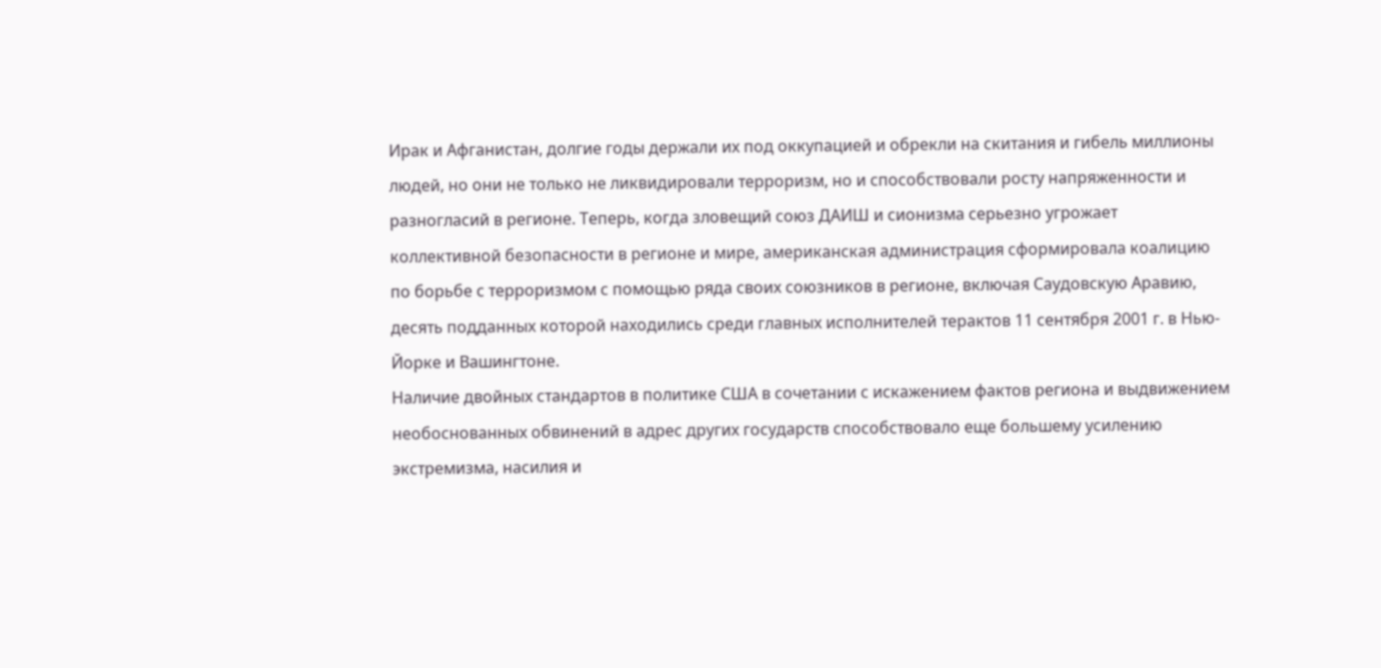Ирак и Афганистан, долгие годы держали их под оккупацией и обрекли на скитания и гибель миллионы людей, но они не только не ликвидировали терроризм, но и способствовали росту напряженности и разногласий в регионе. Теперь, когда зловещий союз ДАИШ и сионизма серьезно угрожает коллективной безопасности в регионе и мире, американская администрация сформировала коалицию по борьбе с терроризмом с помощью ряда своих союзников в регионе, включая Саудовскую Аравию, десять подданных которой находились среди главных исполнителей терактов 11 сентября 2001 г. в Нью-Йорке и Вашингтоне.
Наличие двойных стандартов в политике США в сочетании с искажением фактов региона и выдвижением необоснованных обвинений в адрес других государств способствовало еще большему усилению экстремизма, насилия и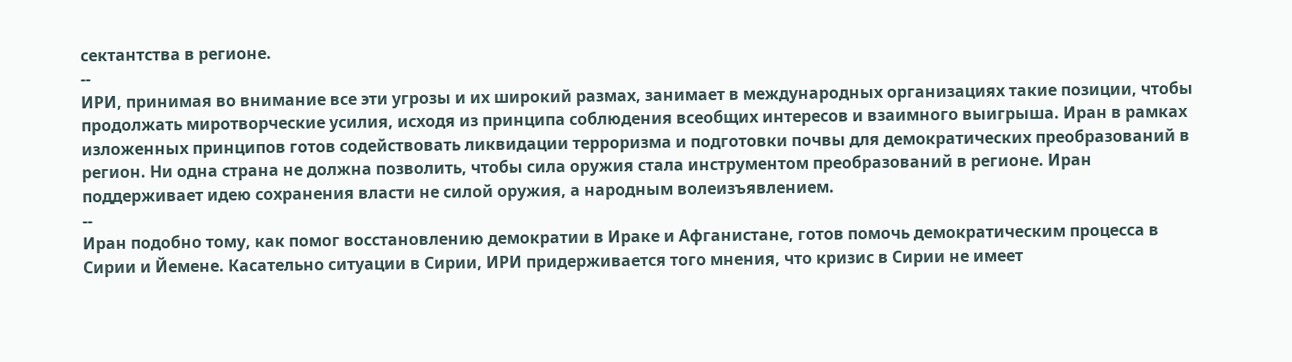сектантства в регионе.
--
ИРИ, принимая во внимание все эти угрозы и их широкий размах, занимает в международных организациях такие позиции, чтобы продолжать миротворческие усилия, исходя из принципа соблюдения всеобщих интересов и взаимного выигрыша. Иран в рамках изложенных принципов готов содействовать ликвидации терроризма и подготовки почвы для демократических преобразований в регион. Ни одна страна не должна позволить, чтобы сила оружия стала инструментом преобразований в регионе. Иран поддерживает идею сохранения власти не силой оружия, а народным волеизъявлением.
--
Иран подобно тому, как помог восстановлению демократии в Ираке и Афганистане, готов помочь демократическим процесса в Сирии и Йемене. Касательно ситуации в Сирии, ИРИ придерживается того мнения, что кризис в Сирии не имеет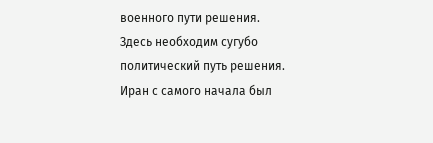военного пути решения. Здесь необходим сугубо политический путь решения. Иран с самого начала был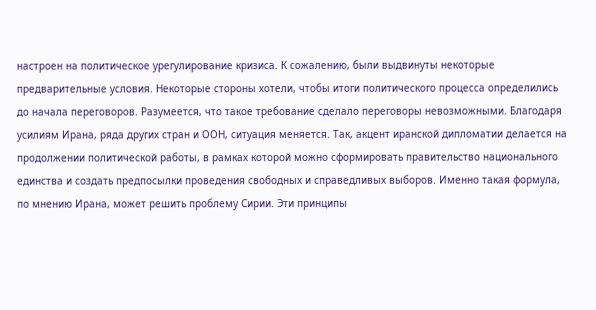настроен на политическое урегулирование кризиса. К сожалению, были выдвинуты некоторые предварительные условия. Некоторые стороны хотели, чтобы итоги политического процесса определились до начала переговоров. Разумеется, что такое требование сделало переговоры невозможными. Благодаря усилиям Ирана, ряда других стран и ООН, ситуация меняется. Так, акцент иранской дипломатии делается на продолжении политической работы, в рамках которой можно сформировать правительство национального единства и создать предпосылки проведения свободных и справедливых выборов. Именно такая формула, по мнению Ирана, может решить проблему Сирии. Эти принципы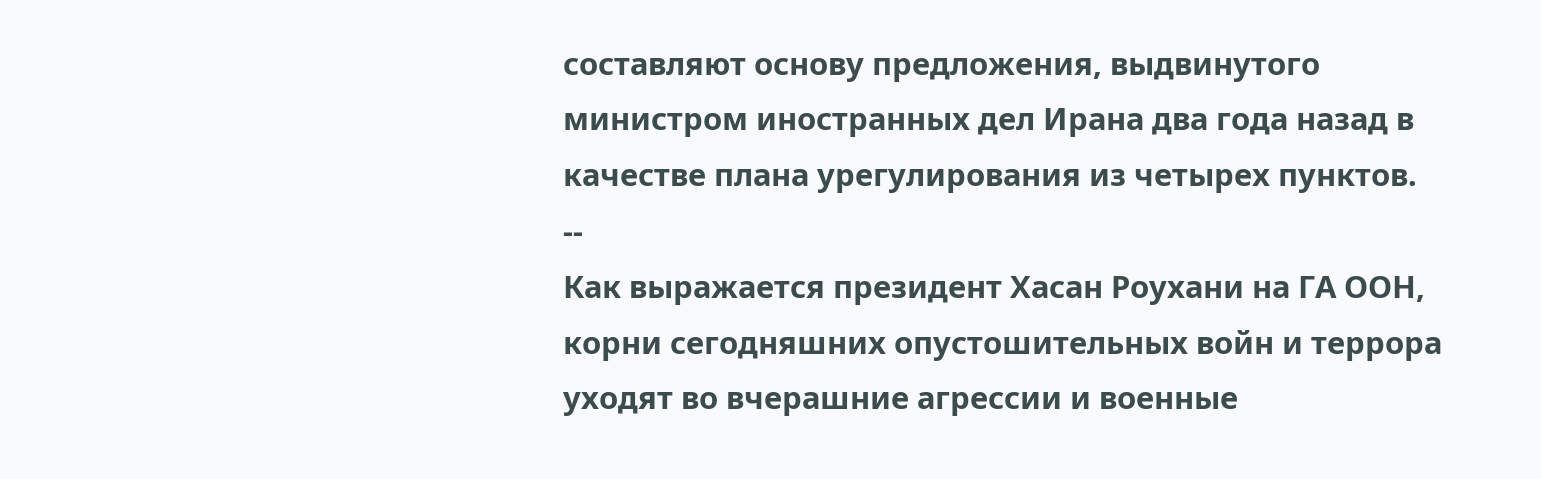составляют основу предложения, выдвинутого министром иностранных дел Ирана два года назад в качестве плана урегулирования из четырех пунктов.
--
Как выражается президент Хасан Роухани на ГА ООН, корни сегодняшних опустошительных войн и террора уходят во вчерашние агрессии и военные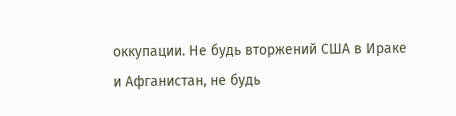оккупации. Не будь вторжений США в Ираке и Афганистан, не будь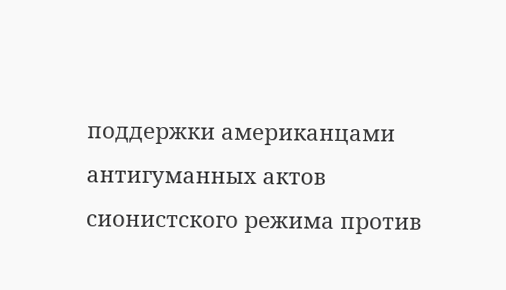поддержки американцами антигуманных актов сионистского режима против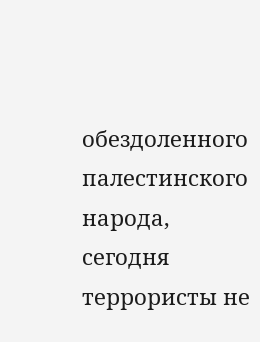обездоленного палестинского народа, сегодня террористы не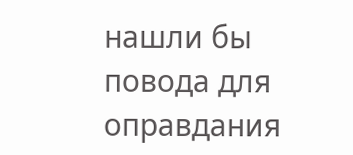нашли бы повода для оправдания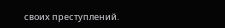своих преступлений.